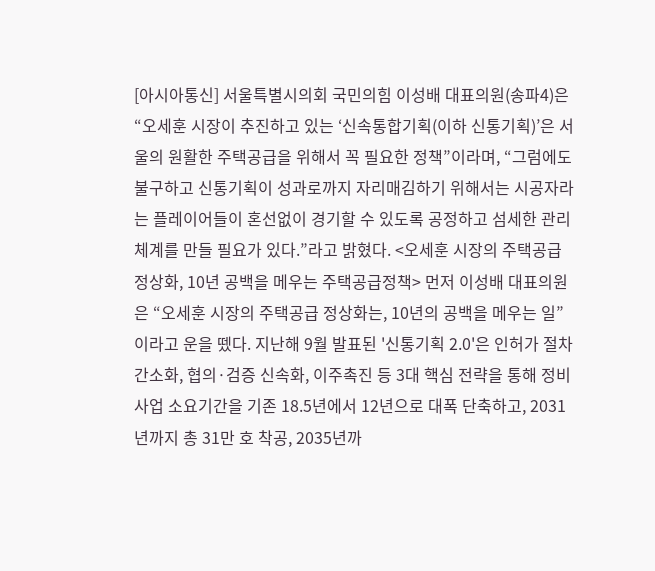[아시아통신] 서울특별시의회 국민의힘 이성배 대표의원(송파4)은 “오세훈 시장이 추진하고 있는 ‘신속통합기획(이하 신통기획)’은 서울의 원활한 주택공급을 위해서 꼭 필요한 정책”이라며, “그럼에도 불구하고 신통기획이 성과로까지 자리매김하기 위해서는 시공자라는 플레이어들이 혼선없이 경기할 수 있도록 공정하고 섬세한 관리체계를 만들 필요가 있다.”라고 밝혔다. <오세훈 시장의 주택공급 정상화, 10년 공백을 메우는 주택공급정책> 먼저 이성배 대표의원은 “오세훈 시장의 주택공급 정상화는, 10년의 공백을 메우는 일”이라고 운을 뗐다. 지난해 9월 발표된 '신통기획 2.0'은 인허가 절차 간소화, 협의·검증 신속화, 이주촉진 등 3대 핵심 전략을 통해 정비사업 소요기간을 기존 18.5년에서 12년으로 대폭 단축하고, 2031년까지 총 31만 호 착공, 2035년까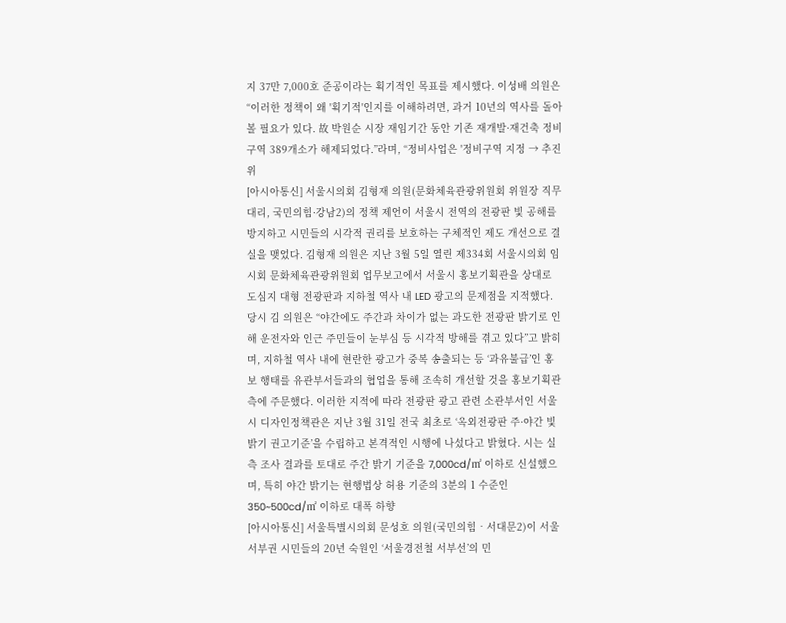지 37만 7,000호 준공이라는 획기적인 목표를 제시했다. 이성배 의원은 “이러한 정책이 왜 '획기적'인지를 이해하려면, 과거 10년의 역사를 돌아볼 필요가 있다. 故 박원순 시장 재임기간 동안 기존 재개발·재건축 정비구역 389개소가 해제되었다.”라며, “정비사업은 '정비구역 지정 → 추진위
[아시아통신] 서울시의회 김형재 의원(문화체육관광위원회 위원장 직무대리, 국민의힘·강남2)의 정책 제언이 서울시 전역의 전광판 빛 공해를 방지하고 시민들의 시각적 권리를 보호하는 구체적인 제도 개선으로 결실을 맺었다. 김형재 의원은 지난 3월 5일 열린 제334회 서울시의회 임시회 문화체육관광위원회 업무보고에서 서울시 홍보기획관을 상대로 도심지 대형 전광판과 지하철 역사 내 LED 광고의 문제점을 지적했다. 당시 김 의원은 “야간에도 주간과 차이가 없는 과도한 전광판 밝기로 인해 운전자와 인근 주민들이 눈부심 등 시각적 방해를 겪고 있다”고 밝히며, 지하철 역사 내에 현란한 광고가 중복 송출되는 등 ‘과유불급’인 홍보 행태를 유관부서들과의 협업을 통해 조속히 개선할 것을 홍보기획관측에 주문했다. 이러한 지적에 따라 전광판 광고 관련 소관부서인 서울시 디자인정책관은 지난 3월 31일 전국 최초로 ‘옥외전광판 주·야간 빛 밝기 권고기준’을 수립하고 본격적인 시행에 나섰다고 밝혔다. 시는 실측 조사 결과를 토대로 주간 밝기 기준을 7,000cd/㎡ 이하로 신설했으며, 특히 야간 밝기는 현행법상 허용 기준의 3분의 1 수준인 350~500cd/㎡ 이하로 대폭 하향
[아시아통신] 서울특별시의회 문성호 의원(국민의힘‧서대문2)이 서울 서부권 시민들의 20년 숙원인 ‘서울경전철 서부선’의 민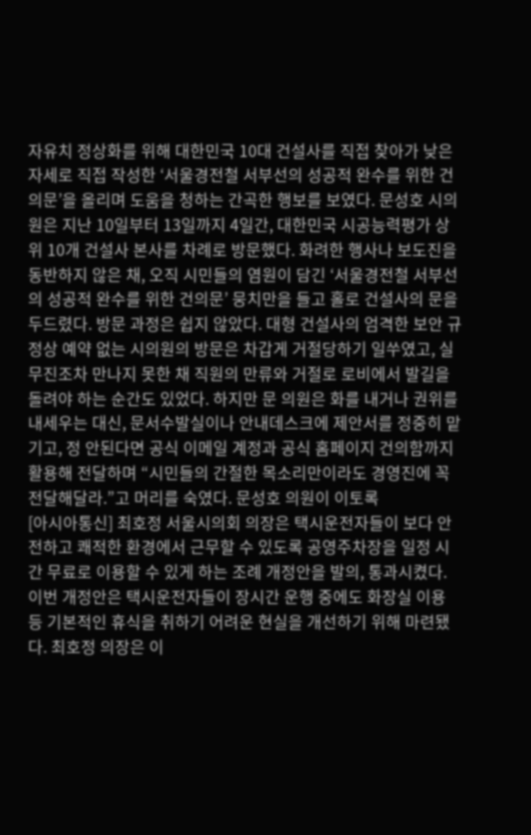자유치 정상화를 위해 대한민국 10대 건설사를 직접 찾아가 낮은 자세로 직접 작성한 ‘서울경전철 서부선의 성공적 완수를 위한 건의문’을 올리며 도움을 청하는 간곡한 행보를 보였다. 문성호 시의원은 지난 10일부터 13일까지 4일간, 대한민국 시공능력평가 상위 10개 건설사 본사를 차례로 방문했다. 화려한 행사나 보도진을 동반하지 않은 채, 오직 시민들의 염원이 담긴 ‘서울경전철 서부선의 성공적 완수를 위한 건의문’ 뭉치만을 들고 홀로 건설사의 문을 두드렸다. 방문 과정은 쉽지 않았다. 대형 건설사의 엄격한 보안 규정상 예약 없는 시의원의 방문은 차갑게 거절당하기 일쑤였고, 실무진조차 만나지 못한 채 직원의 만류와 거절로 로비에서 발길을 돌려야 하는 순간도 있었다. 하지만 문 의원은 화를 내거나 권위를 내세우는 대신, 문서수발실이나 안내데스크에 제안서를 정중히 맡기고, 정 안된다면 공식 이메일 계정과 공식 홈페이지 건의함까지 활용해 전달하며 “시민들의 간절한 목소리만이라도 경영진에 꼭 전달해달라.”고 머리를 숙였다. 문성호 의원이 이토록
[아시아통신] 최호정 서울시의회 의장은 택시운전자들이 보다 안전하고 쾌적한 환경에서 근무할 수 있도록 공영주차장을 일정 시간 무료로 이용할 수 있게 하는 조례 개정안을 발의, 통과시켰다. 이번 개정안은 택시운전자들이 장시간 운행 중에도 화장실 이용 등 기본적인 휴식을 취하기 어려운 현실을 개선하기 위해 마련됐다. 최호정 의장은 이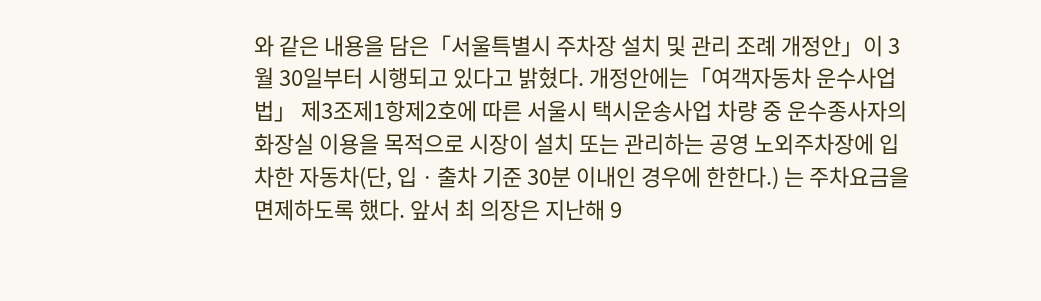와 같은 내용을 담은「서울특별시 주차장 설치 및 관리 조례 개정안」이 3월 30일부터 시행되고 있다고 밝혔다. 개정안에는「여객자동차 운수사업법」 제3조제1항제2호에 따른 서울시 택시운송사업 차량 중 운수종사자의 화장실 이용을 목적으로 시장이 설치 또는 관리하는 공영 노외주차장에 입차한 자동차(단, 입ㆍ출차 기준 30분 이내인 경우에 한한다.) 는 주차요금을 면제하도록 했다. 앞서 최 의장은 지난해 9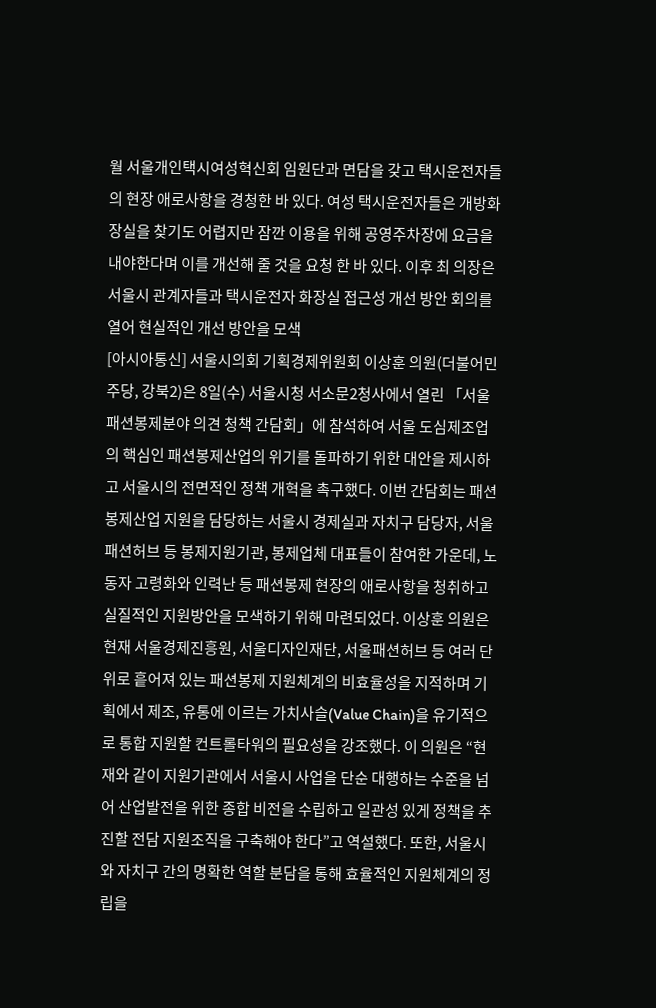월 서울개인택시여성혁신회 임원단과 면담을 갖고 택시운전자들의 현장 애로사항을 경청한 바 있다. 여성 택시운전자들은 개방화장실을 찾기도 어렵지만 잠깐 이용을 위해 공영주차장에 요금을 내야한다며 이를 개선해 줄 것을 요청 한 바 있다. 이후 최 의장은 서울시 관계자들과 택시운전자 화장실 접근성 개선 방안 회의를 열어 현실적인 개선 방안을 모색
[아시아통신] 서울시의회 기획경제위원회 이상훈 의원(더불어민주당, 강북2)은 8일(수) 서울시청 서소문2청사에서 열린 「서울 패션봉제분야 의견 청책 간담회」에 참석하여 서울 도심제조업의 핵심인 패션봉제산업의 위기를 돌파하기 위한 대안을 제시하고 서울시의 전면적인 정책 개혁을 촉구했다. 이번 간담회는 패션봉제산업 지원을 담당하는 서울시 경제실과 자치구 담당자, 서울패션허브 등 봉제지원기관, 봉제업체 대표들이 참여한 가운데, 노동자 고령화와 인력난 등 패션봉제 현장의 애로사항을 청취하고 실질적인 지원방안을 모색하기 위해 마련되었다. 이상훈 의원은 현재 서울경제진흥원, 서울디자인재단, 서울패션허브 등 여러 단위로 흩어져 있는 패션봉제 지원체계의 비효율성을 지적하며 기획에서 제조, 유통에 이르는 가치사슬(Value Chain)을 유기적으로 통합 지원할 컨트롤타워의 필요성을 강조했다. 이 의원은 “현재와 같이 지원기관에서 서울시 사업을 단순 대행하는 수준을 넘어 산업발전을 위한 종합 비전을 수립하고 일관성 있게 정책을 추진할 전담 지원조직을 구축해야 한다”고 역설했다. 또한, 서울시와 자치구 간의 명확한 역할 분담을 통해 효율적인 지원체계의 정립을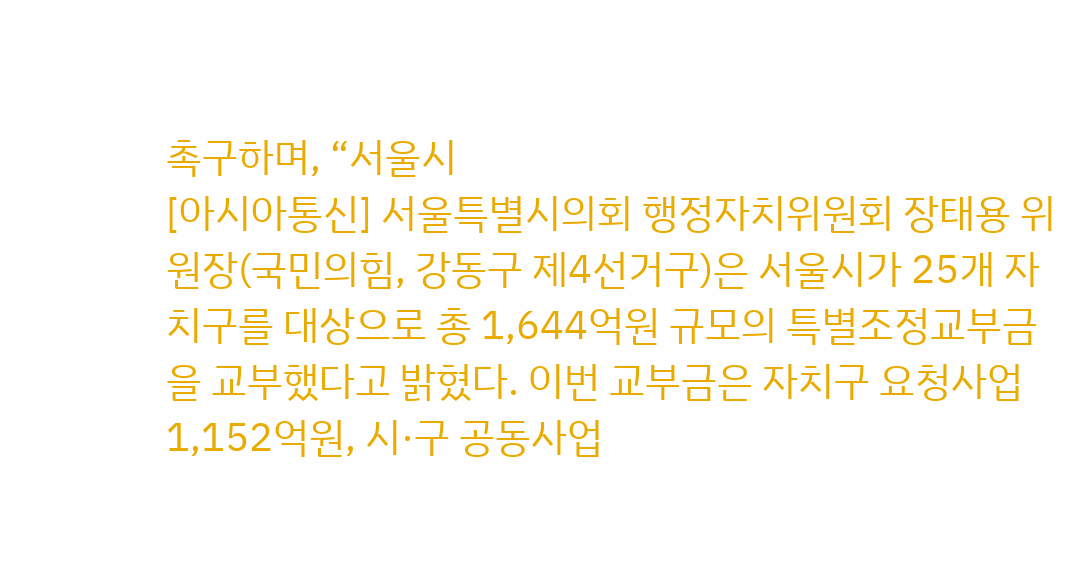촉구하며, “서울시
[아시아통신] 서울특별시의회 행정자치위원회 장태용 위원장(국민의힘, 강동구 제4선거구)은 서울시가 25개 자치구를 대상으로 총 1,644억원 규모의 특별조정교부금을 교부했다고 밝혔다. 이번 교부금은 자치구 요청사업 1,152억원, 시·구 공동사업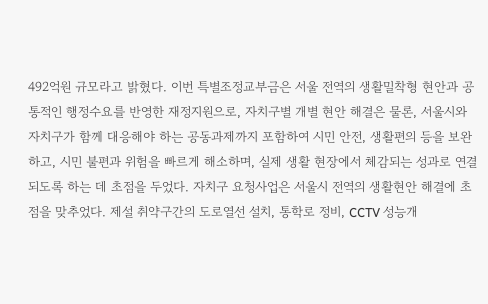492억원 규모라고 밝혔다. 이번 특별조정교부금은 서울 전역의 생활밀착형 현안과 공통적인 행정수요를 반영한 재정지원으로, 자치구별 개별 현안 해결은 물론, 서울시와 자치구가 함께 대응해야 하는 공동과제까지 포함하여 시민 안전, 생활편의 등을 보완하고, 시민 불편과 위험을 빠르게 해소하며, 실제 생활 현장에서 체감되는 성과로 연결되도록 하는 데 초점을 두었다. 자치구 요청사업은 서울시 전역의 생활현안 해결에 초점을 맞추었다. 제설 취약구간의 도로열선 설치, 통학로 정비, CCTV 성능개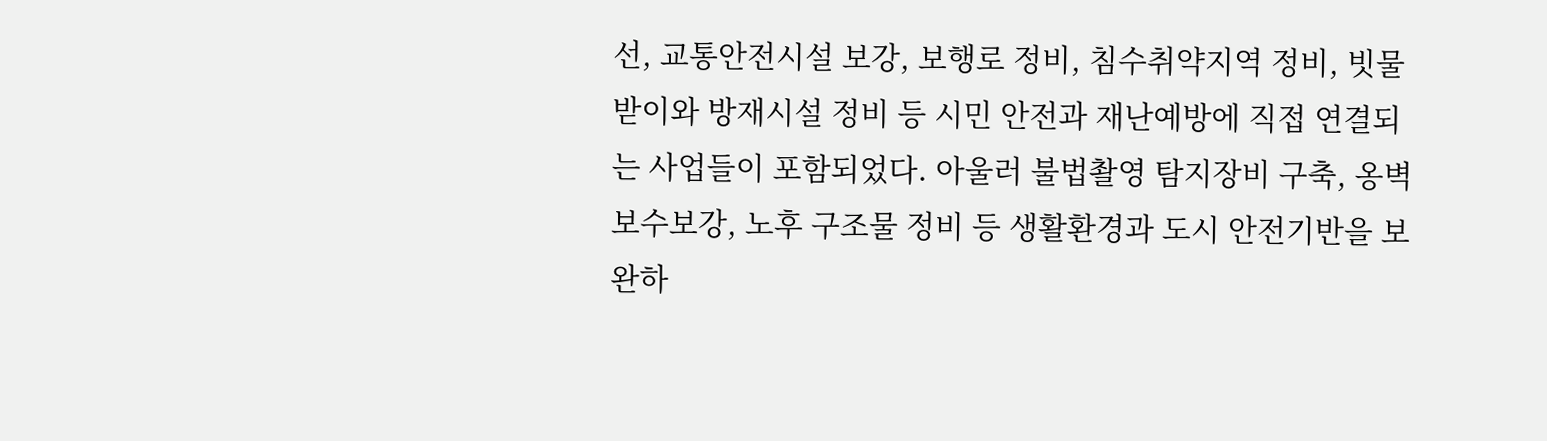선, 교통안전시설 보강, 보행로 정비, 침수취약지역 정비, 빗물받이와 방재시설 정비 등 시민 안전과 재난예방에 직접 연결되는 사업들이 포함되었다. 아울러 불법촬영 탐지장비 구축, 옹벽 보수보강, 노후 구조물 정비 등 생활환경과 도시 안전기반을 보완하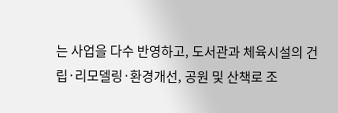는 사업을 다수 반영하고, 도서관과 체육시설의 건립·리모델링·환경개선, 공원 및 산책로 조